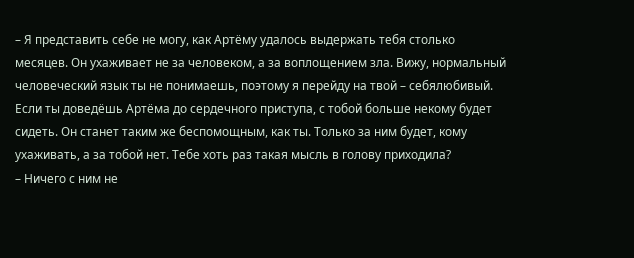– Я представить себе не могу, как Артёму удалось выдержать тебя столько месяцев. Он ухаживает не за человеком, а за воплощением зла. Вижу, нормальный человеческий язык ты не понимаешь, поэтому я перейду на твой – себялюбивый. Если ты доведёшь Артёма до сердечного приступа, с тобой больше некому будет сидеть. Он станет таким же беспомощным, как ты. Только за ним будет, кому ухаживать, а за тобой нет. Тебе хоть раз такая мысль в голову приходила?
– Ничего с ним не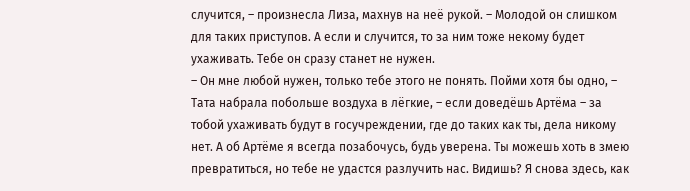случится, – произнесла Лиза, махнув на неё рукой. – Молодой он слишком для таких приступов. А если и случится, то за ним тоже некому будет ухаживать. Тебе он сразу станет не нужен.
– Он мне любой нужен, только тебе этого не понять. Пойми хотя бы одно, – Тата набрала побольше воздуха в лёгкие, – если доведёшь Артёма – за тобой ухаживать будут в госучреждении, где до таких как ты, дела никому нет. А об Артёме я всегда позабочусь, будь уверена. Ты можешь хоть в змею превратиться, но тебе не удастся разлучить нас. Видишь? Я снова здесь, как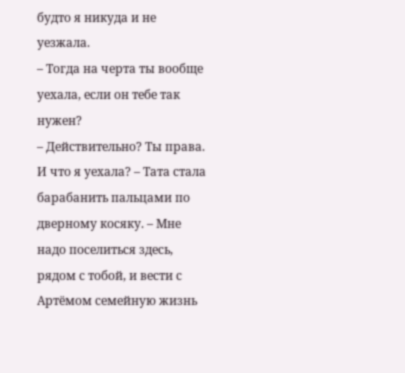будто я никуда и не уезжала.
– Тогда на черта ты вообще уехала, если он тебе так нужен?
– Действительно? Ты права. И что я уехала? – Тата стала барабанить пальцами по дверному косяку. – Мне надо поселиться здесь, рядом с тобой, и вести с Артёмом семейную жизнь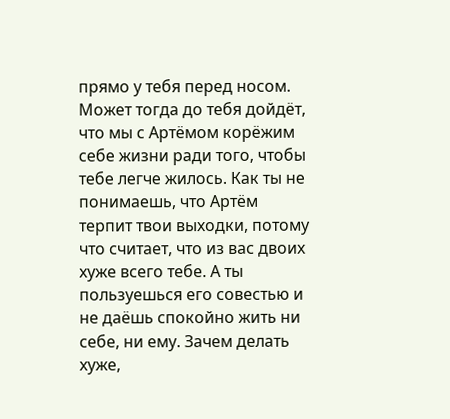прямо у тебя перед носом. Может тогда до тебя дойдёт, что мы с Артёмом корёжим себе жизни ради того, чтобы тебе легче жилось. Как ты не понимаешь, что Артём терпит твои выходки, потому что считает, что из вас двоих хуже всего тебе. А ты пользуешься его совестью и не даёшь спокойно жить ни себе, ни ему. Зачем делать хуже,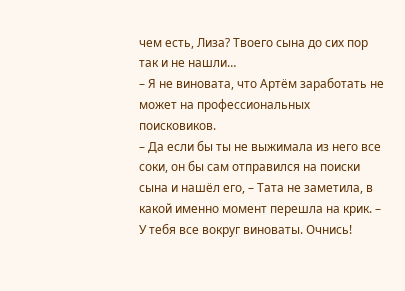чем есть, Лиза? Твоего сына до сих пор так и не нашли…
– Я не виновата, что Артём заработать не может на профессиональных поисковиков.
– Да если бы ты не выжимала из него все соки, он бы сам отправился на поиски сына и нашёл его, – Тата не заметила, в какой именно момент перешла на крик. – У тебя все вокруг виноваты. Очнись!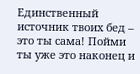Единственный источник твоих бед – это ты сама! Пойми ты уже это наконец и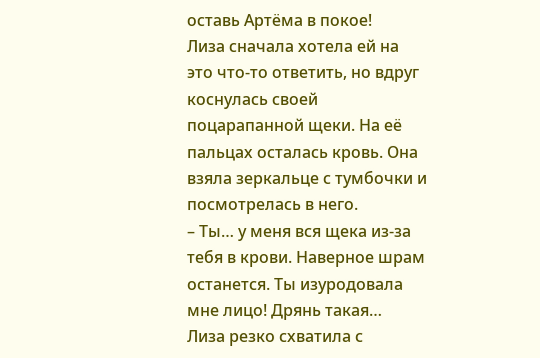оставь Артёма в покое!
Лиза сначала хотела ей на это что-то ответить, но вдруг коснулась своей поцарапанной щеки. На её пальцах осталась кровь. Она взяла зеркальце с тумбочки и посмотрелась в него.
– Ты… у меня вся щека из-за тебя в крови. Наверное шрам останется. Ты изуродовала мне лицо! Дрянь такая…
Лиза резко схватила с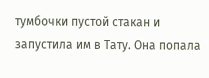тумбочки пустой стакан и запустила им в Тату. Она попала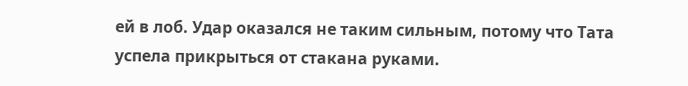ей в лоб. Удар оказался не таким сильным, потому что Тата успела прикрыться от стакана руками.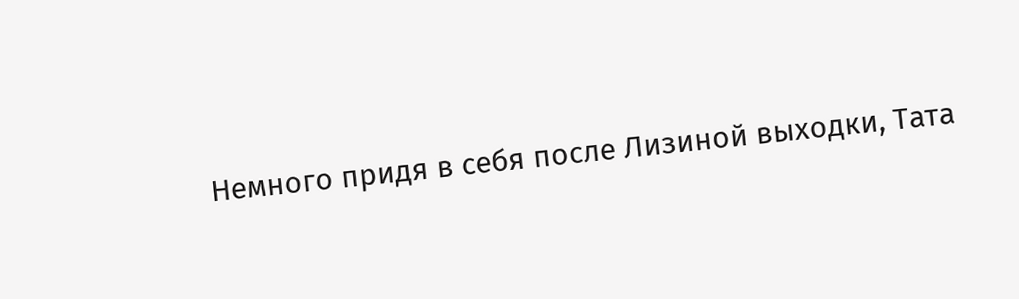Немного придя в себя после Лизиной выходки, Тата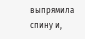выпрямила спину и,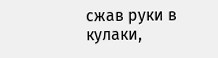сжав руки в кулаки,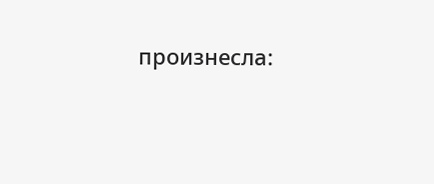произнесла: